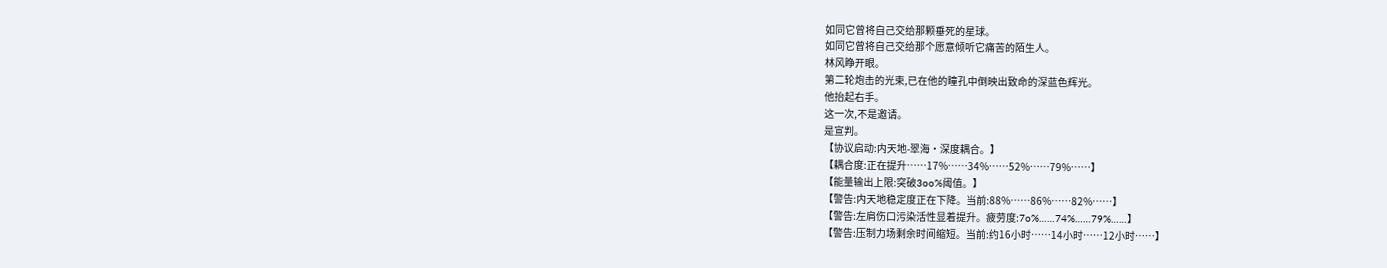如同它曾将自己交给那颗垂死的星球。
如同它曾将自己交给那个愿意倾听它痛苦的陌生人。
林风睁开眼。
第二轮炮击的光束,已在他的瞳孔中倒映出致命的深蓝色辉光。
他抬起右手。
这一次,不是邀请。
是宣判。
【协议启动:内天地-翠海·深度耦合。】
【耦合度:正在提升……17%……34%……52%……79%……】
【能量输出上限:突破3oo%阈值。】
【警告:内天地稳定度正在下降。当前:88%……86%……82%……】
【警告:左肩伤口污染活性显着提升。疲劳度:7o%……74%……79%……】
【警告:压制力场剩余时间缩短。当前:约16小时……14小时……12小时……】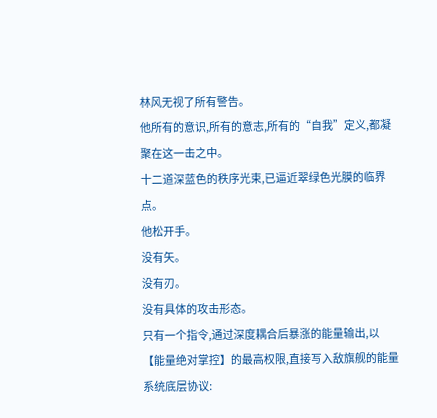林风无视了所有警告。
他所有的意识,所有的意志,所有的“自我”定义,都凝聚在这一击之中。
十二道深蓝色的秩序光束,已逼近翠绿色光膜的临界点。
他松开手。
没有矢。
没有刃。
没有具体的攻击形态。
只有一个指令,通过深度耦合后暴涨的能量输出,以【能量绝对掌控】的最高权限,直接写入敌旗舰的能量系统底层协议: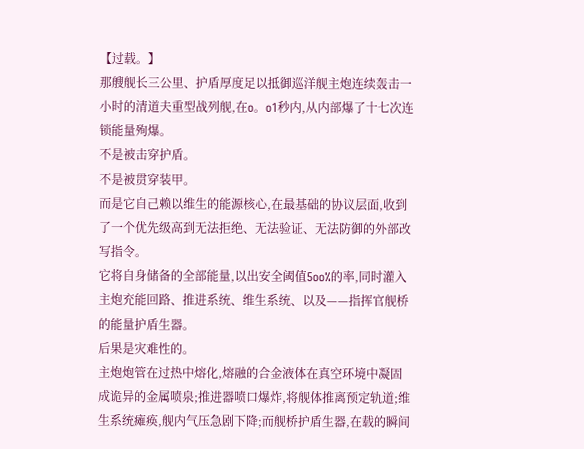【过载。】
那艘舰长三公里、护盾厚度足以抵御巡洋舰主炮连续轰击一小时的清道夫重型战列舰,在o。o1秒内,从内部爆了十七次连锁能量殉爆。
不是被击穿护盾。
不是被贯穿装甲。
而是它自己赖以维生的能源核心,在最基础的协议层面,收到了一个优先级高到无法拒绝、无法验证、无法防御的外部改写指令。
它将自身储备的全部能量,以出安全阈值5oo%的率,同时灌入主炮充能回路、推进系统、维生系统、以及——指挥官舰桥的能量护盾生器。
后果是灾难性的。
主炮炮管在过热中熔化,熔融的合金液体在真空环境中凝固成诡异的金属喷泉;推进器喷口爆炸,将舰体推离预定轨道;维生系统瘫痪,舰内气压急剧下降;而舰桥护盾生器,在载的瞬间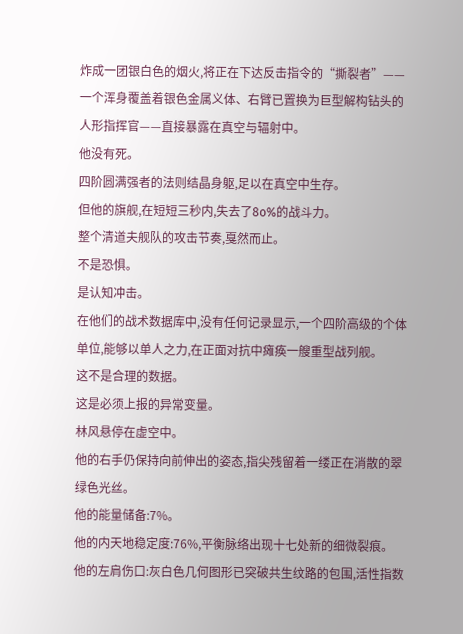炸成一团银白色的烟火,将正在下达反击指令的“撕裂者”——一个浑身覆盖着银色金属义体、右臂已置换为巨型解构钻头的人形指挥官——直接暴露在真空与辐射中。
他没有死。
四阶圆满强者的法则结晶身躯,足以在真空中生存。
但他的旗舰,在短短三秒内,失去了8o%的战斗力。
整个清道夫舰队的攻击节奏,戛然而止。
不是恐惧。
是认知冲击。
在他们的战术数据库中,没有任何记录显示,一个四阶高级的个体单位,能够以单人之力,在正面对抗中瘫痪一艘重型战列舰。
这不是合理的数据。
这是必须上报的异常变量。
林风悬停在虚空中。
他的右手仍保持向前伸出的姿态,指尖残留着一缕正在消散的翠绿色光丝。
他的能量储备:7%。
他的内天地稳定度:76%,平衡脉络出现十七处新的细微裂痕。
他的左肩伤口:灰白色几何图形已突破共生纹路的包围,活性指数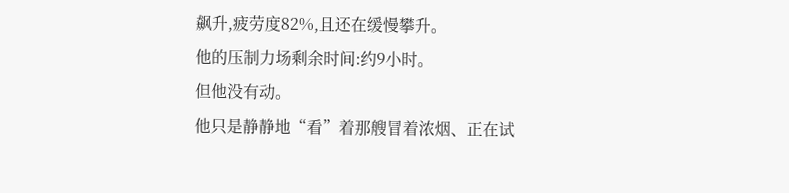飙升,疲劳度82%,且还在缓慢攀升。
他的压制力场剩余时间:约9小时。
但他没有动。
他只是静静地“看”着那艘冒着浓烟、正在试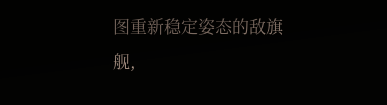图重新稳定姿态的敌旗舰,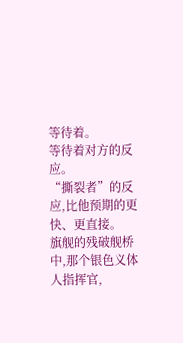等待着。
等待着对方的反应。
“撕裂者”的反应,比他预期的更快、更直接。
旗舰的残破舰桥中,那个银色义体人指挥官,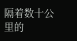隔着数十公里的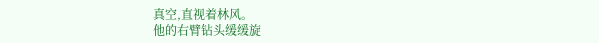真空,直视着林风。
他的右臂钻头缓缓旋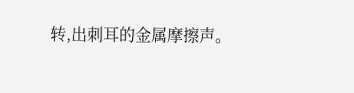转,出刺耳的金属摩擦声。